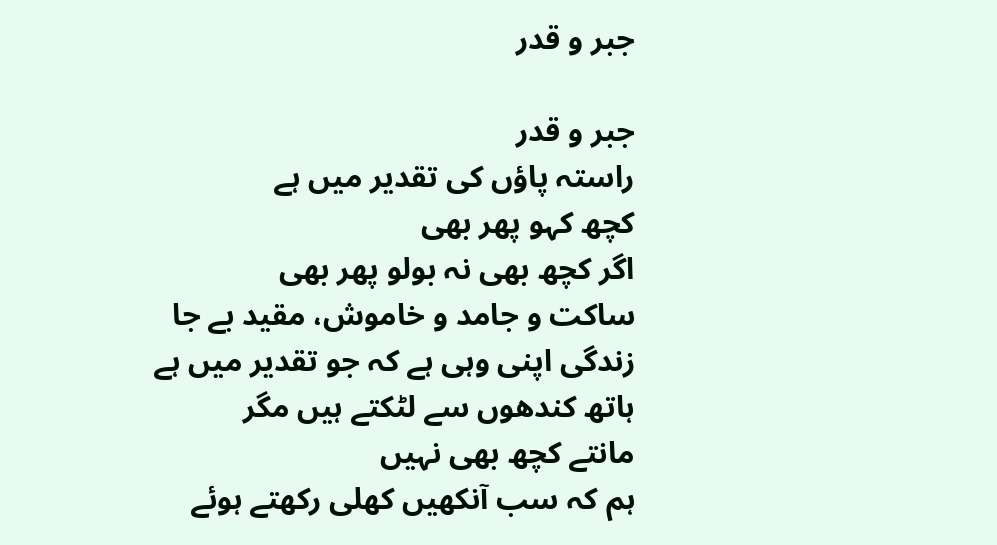جبر و قدر

جبر و قدر
راستہ پاؤں کی تقدیر میں ہے
کچھ کہو پھر بھی
اگر کچھ بھی نہ بولو پھر بھی
ساکت و جامد و خاموش، مقید بے جا
زندگی اپنی وہی ہے کہ جو تقدیر میں ہے
ہاتھ کندھوں سے لٹکتے ہیں مگر
مانتے کچھ بھی نہیں
ہم کہ سب آنکھیں کھلی رکھتے ہوئے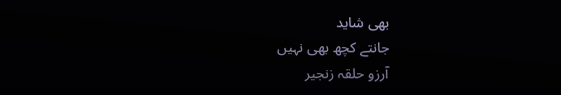بھی شاید
جانتے کچھ بھی نہیں
آرزو حلقہ زنجیر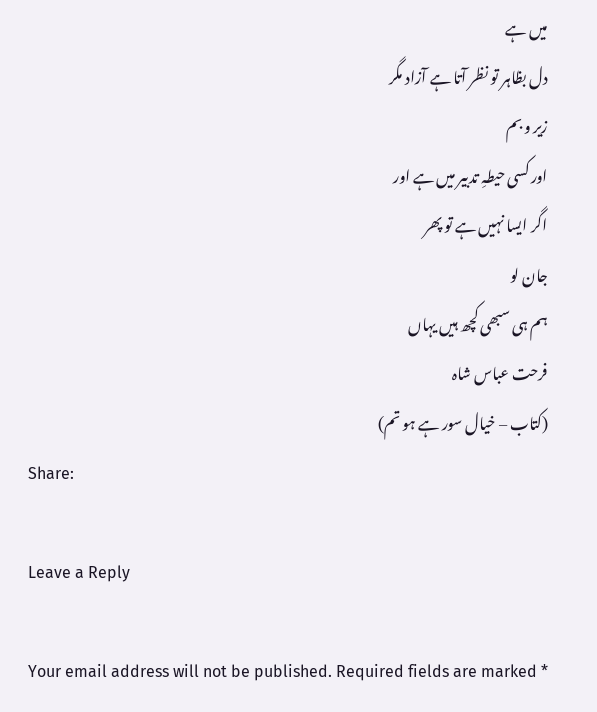میں ہے
دل بظاہر تو نظر آتا ہے آزاد مگر
زیر و بم
اور کسی حیطہِ تدبیر میں ہے اور
اگر ایسا نہیں ہے تو پھر
جان لو
ہم ہی سبھی کچھ ہیں یہاں
فرحت عباس شاہ
(کتاب – خیال سور ہے ہو تم)
Share:

Leave a Reply

Your email address will not be published. Required fields are marked *